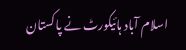اسلام آباد ہائیکورٹ نے پاکستان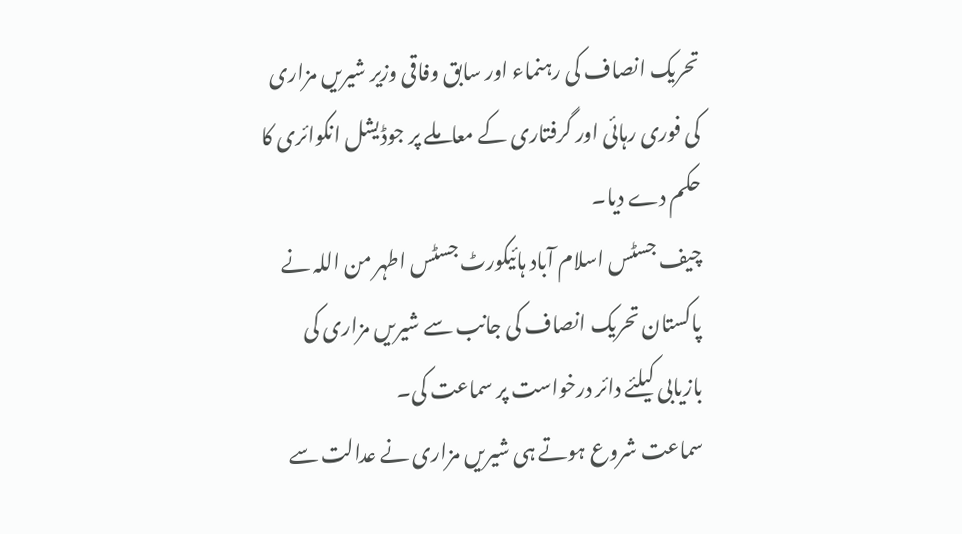تحریک انصاف کی رہنماء اور سابق وفاقی وزیر شیریں مزاری کی فوری رہائی اور گرفتاری کے معاملے پر جوڈیشل انکوائری کا حکم دے دیا۔
چیف جسٹس اسلام آباد ہائیکورٹ جسٹس اطہر من اللہ نے پاکستان تحریک انصاف کی جانب سے شیریں مزاری کی بازیابی کیلئے دائر درخواست پر سماعت کی۔
سماعت شروع ہوتے ہی شیریں مزاری نے عدالت سے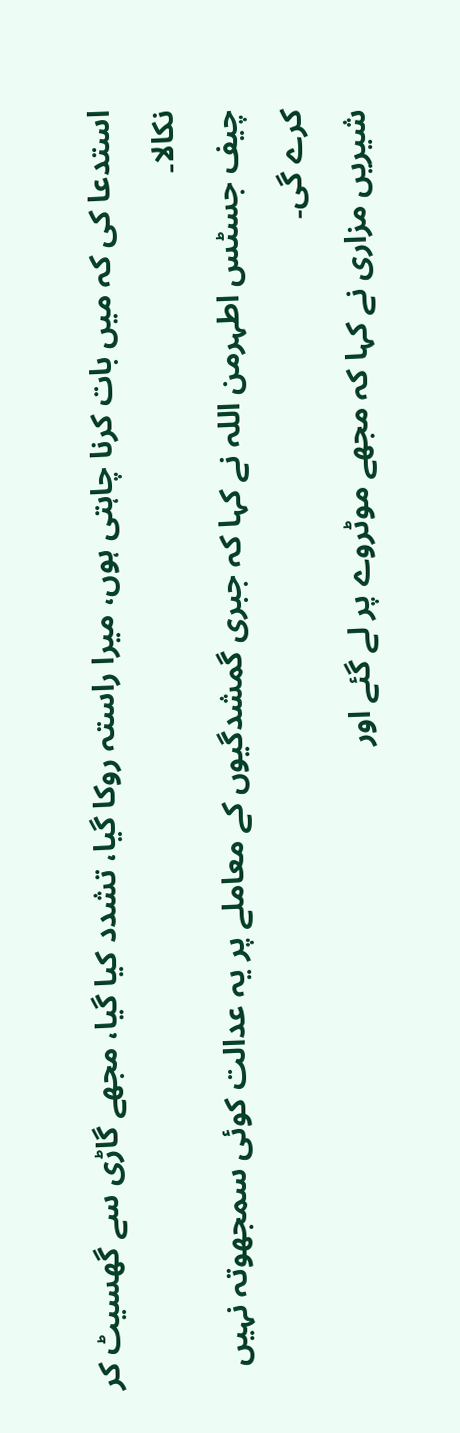استدعا کی کہ میں بات کرنا چاہتی ہوں، میرا راستہ روکا گیا، تشدد کیا گیا، مجھے گاڑی سے گھسیٹ کر نکالا۔
چیف جسٹس اطہرمن اللہ نے کہا کہ جبری گمشدگیوں کے معاملے پر یہ عدالت کوئی سمجھوتہ نہیں کرے گی۔
شیریں مزاری نے کہا کہ مجھے موٹروے پر لے گئے اور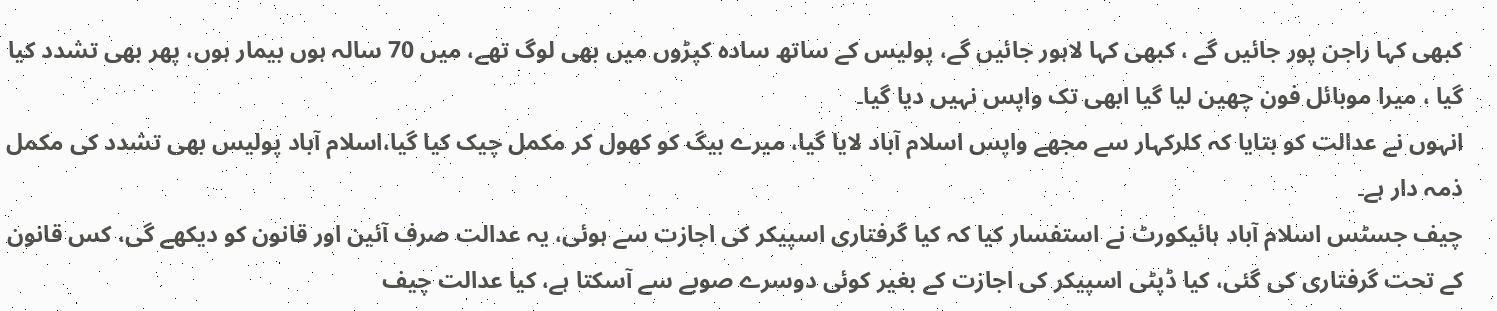کبھی کہا راجن پور جائیں گے ، کبھی کہا لاہور جائیں گے، پولیس کے ساتھ سادہ کپڑوں میں بھی لوگ تھے، میں 70 سالہ ہوں بیمار ہوں، پھر بھی تشدد کیا گیا ، میرا موبائل فون چھین لیا گیا ابھی تک واپس نہیں دیا گیا۔
انہوں نے عدالت کو بتایا کہ کلرکہار سے مجھے واپس اسلام آباد لایا گیا، میرے بیگ کو کھول کر مکمل چیک کیا گیا،اسلام آباد پولیس بھی تشدد کی مکمل ذمہ دار ہے۔
چیف جسٹس اسلام آباد ہائیکورٹ نے استفسار کیا کہ کیا گرفتاری اسپیکر کی اجازت سے ہوئی، یہ عدالت صرف آئین اور قانون کو دیکھے گی، کس قانون کے تحت گرفتاری کی گئی، کیا ڈپٹی اسپیکر کی اجازت کے بغیر کوئی دوسرے صوبے سے آسکتا ہے، کیا عدالت چیف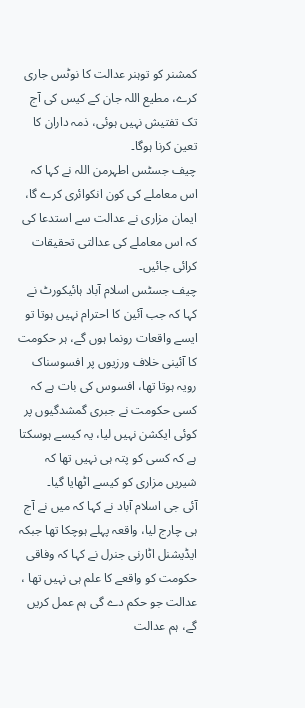کمشنر کو توہنر عدالت کا نوٹس جاری کرے، مطیع اللہ جان کے کیس کی آج تک تفتیش نہیں ہوئی، ذمہ داران کا تعین کرنا ہوگا۔
چیف جسٹس اطہرمن اللہ نے کہا کہ اس معاملے کی کون انکوائری کرے گا، ایمان مزاری نے عدالت سے استدعا کی کہ اس معاملے کی عدالتی تحقیقات کرائی جائیں۔
چیف جسٹس اسلام آباد ہائیکورٹ نے کہا کہ جب آئین کا احترام نہیں ہوتا تو ایسے واقعات رونما ہوں گے، ہر حکومت کا آئینی خلاف ورزیوں پر افسوسناک رویہ ہوتا تھا، افسوس کی بات ہے کہ کسی حکومت نے جبری گمشدگیوں پر کوئی ایکشن نہیں لیا، یہ کیسے ہوسکتا ہے کہ کسی کو پتہ ہی نہیں تھا کہ شیریں مزاری کو کیسے اٹھایا گیا۔
آئی جی اسلام آباد نے کہا کہ میں نے آج ہی چارج لیا، واقعہ پہلے ہوچکا تھا جبکہ ایڈیشنل اٹارنی جنرل نے کہا کہ وفاقی حکومت کو واقعے کا علم ہی نہیں تھا ، عدالت جو حکم دے گی ہم عمل کریں گے، ہم عدالت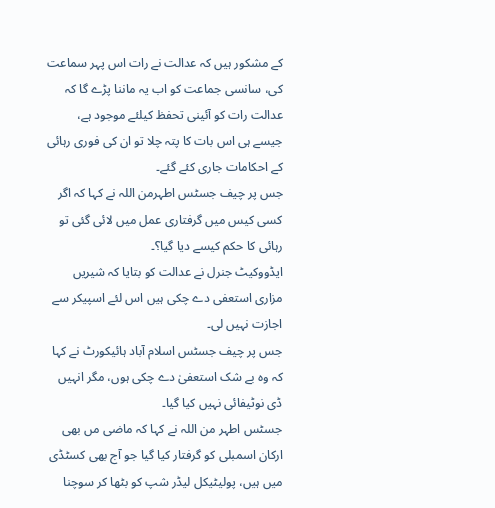کے مشکور ہیں کہ عدالت نے رات اس پہر سماعت کی، سانسی جماعت کو اب یہ ماننا پڑے گا کہ عدالت رات کو آئینی تحفظ کیلئے موجود ہے، جیسے ہی اس بات کا پتہ چلا تو ان کی فوری رہائی کے احکامات جاری کئے گئے۔
جس پر چیف جسٹس اطہرمن اللہ نے کہا کہ اگر کسی کیس میں گرفتاری عمل میں لائی گئی تو رہائی کا حکم کیسے دیا گیا؟۔
ایڈووکیٹ جنرل نے عدالت کو بتایا کہ شیریں مزاری استعفی دے چکی ہیں اس لئے اسپیکر سے اجازت نہیں لی۔
جس پر چیف جسٹس اسلام آباد ہائیکورٹ نے کہا کہ وہ بے شک استعفیٰ دے چکی ہوں، مگر انہیں ڈی نوٹیفائی نہیں کیا گیا۔
جسٹس اطہر من اللہ نے کہا کہ ماضی مں بھی ارکان اسمبلی کو گرفتار کیا گیا جو آج بھی کسٹڈی میں ہیں، پولیٹیکل لیڈر شپ کو بٹھا کر سوچنا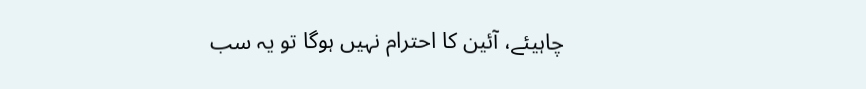چاہیئے، آئین کا احترام نہیں ہوگا تو یہ سب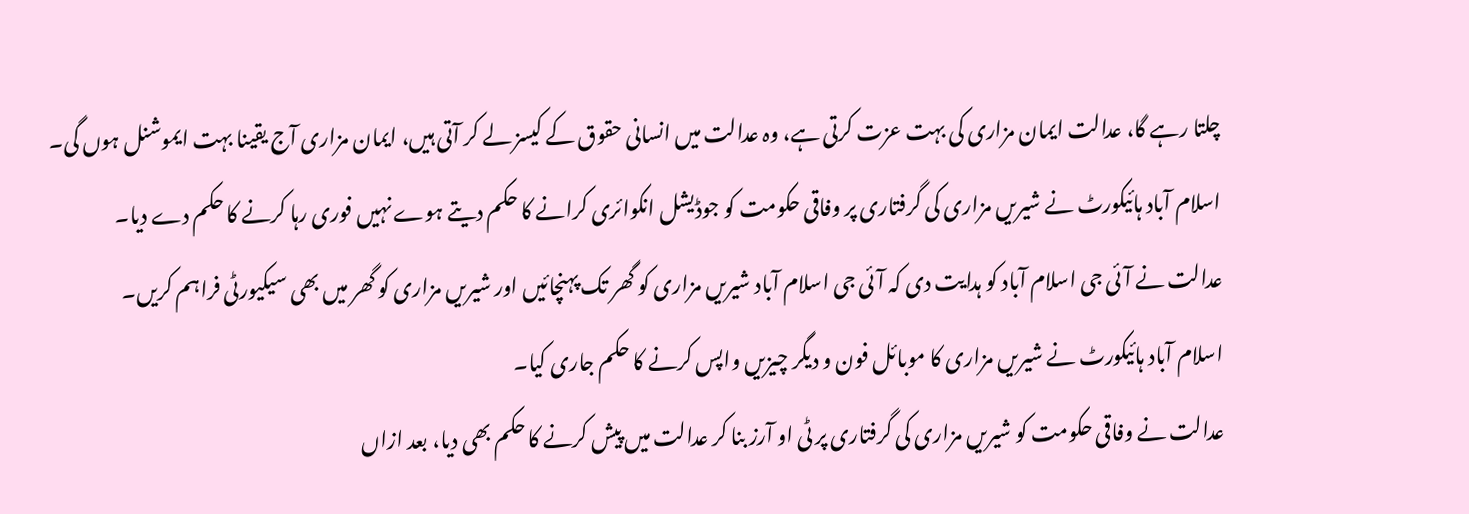چلتا رہے گا، عدالت ایمان مزاری کی بہت عزت کرتی ہے، وہ عدالت میں انسانی حقوق کے کیسز لے کر آتی ہیں، ایمان مزاری آج یقینا بہت ایموشنل ہوں گی۔
اسلام آباد ہائیکورٹ نے شیریں مزاری کی گرفتاری پر وفاقی حکومت کو جوڈیشل انکوائری کرانے کا حکم دیتے ہوے نہیں فوری رہا کرنے کا حکم دے دیا۔
عدالت نے آئی جی اسلام آباد کو ہدایت دی کہ آئی جی اسلام آباد شیریں مزاری کو گھر تک پہنچائیں اور شیریں مزاری کو گھر میں بھی سیکیورٹی فراہم کریں۔
اسلام آباد ہائیکورٹ نے شیریں مزاری کا موبائل فون و دیگر چیزیں واپس کرنے کا حکم جاری کیا۔
عدالت نے وفاقی حکومت کو شیریں مزاری کی گرفتاری پر ٹی او آرز بنا کر عدالت میں پیش کرنے کا حکم بھی دیا، بعد ازاں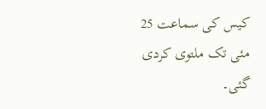کیس کی سماعت 25 مئی تک ملتوی کردی گئی۔